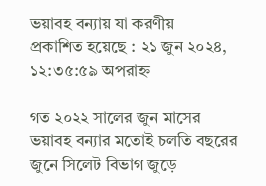ভয়াবহ বন্যায় যা করণীয়
প্রকাশিত হয়েছে : ২১ জুন ২০২৪, ১২:৩৫:৫৯ অপরাহ্ন

গত ২০২২ সালের জুন মাসের ভয়াবহ বন্যার মতোই চলতি বছরের জুনে সিলেট বিভাগ জুড়ে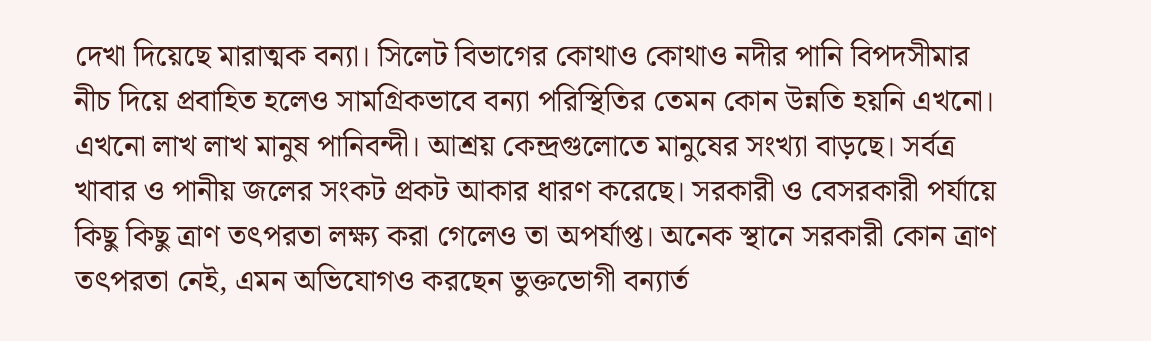দেখা দিয়েছে মারাত্মক বন্যা। সিলেট বিভাগের কোথাও কোথাও নদীর পানি বিপদসীমার নীচ দিয়ে প্রবাহিত হলেও সামগ্রিকভাবে বন্যা পরিস্থিতির তেমন কোন উন্নতি হয়নি এখনো। এখনো লাখ লাখ মানুষ পানিবন্দী। আশ্রয় কেন্দ্রগুলোতে মানুষের সংখ্যা বাড়ছে। সর্বত্র খাবার ও পানীয় জলের সংকট প্রকট আকার ধারণ করেছে। সরকারী ও বেসরকারী পর্যায়ে কিছু কিছু ত্রাণ তৎপরতা লক্ষ্য করা গেলেও তা অপর্যাপ্ত। অনেক স্থানে সরকারী কোন ত্রাণ তৎপরতা নেই, এমন অভিযোগও করছেন ভুক্তভোগী বন্যার্ত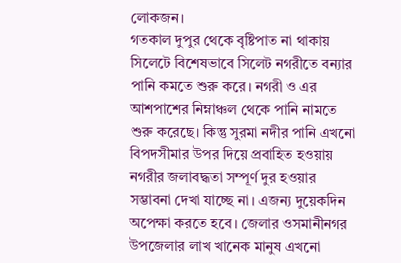লোকজন।
গতকাল দুপুর থেকে বৃষ্টিপাত না থাকায় সিলেটে বিশেষভাবে সিলেট নগরীতে বন্যার পানি কমতে শুরু করে। নগরী ও এর আশপাশের নিম্নাঞ্চল থেকে পানি নামতে শুরু করেছে। কিন্তু সুরমা নদীর পানি এখনো বিপদসীমার উপর দিয়ে প্রবাহিত হওয়ায় নগরীর জলাবদ্ধতা সম্পূর্ণ দুর হওয়ার সম্ভাবনা দেখা যাচ্ছে না। এজন্য দুয়েকদিন অপেক্ষা করতে হবে। জেলার ওসমানীনগর উপজেলার লাখ খানেক মানুষ এখনো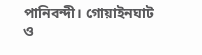পানিবন্দী। গোয়াইনঘাট ও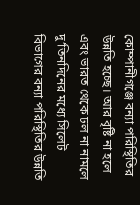কোম্পানীগঞ্জে বন্যা পরিস্থিতির উন্নতি হচ্ছে। আর বৃষ্টি না হলে এবং ভারত থেকে ঢল না নামলে দু’তিনদিনের মধ্যে সিলেট বিভাগের বন্যা পরিস্থিতির উন্নতি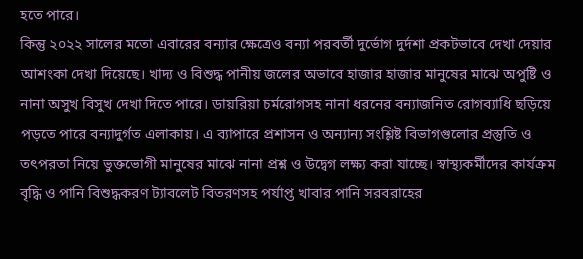হতে পারে।
কিন্তু ২০২২ সালের মতো এবারের বন্যার ক্ষেত্রেও বন্যা পরবর্তী দুর্ভোগ দুর্দশা প্রকটভাবে দেখা দেয়ার আশংকা দেখা দিয়েছে। খাদ্য ও বিশুদ্ধ পানীয় জলের অভাবে হাজার হাজার মানুষের মাঝে অপুষ্টি ও নানা অসুখ বিসুখ দেখা দিতে পারে। ডায়রিয়া চর্মরোগসহ নানা ধরনের বন্যাজনিত রোগব্যাধি ছড়িয়ে পড়তে পারে বন্যাদুর্গত এলাকায়। এ ব্যাপারে প্রশাসন ও অন্যান্য সংশ্লিষ্ট বিভাগগুলোর প্রস্তুতি ও তৎপরতা নিয়ে ভুক্তভোগী মানুষের মাঝে নানা প্রশ্ন ও উদ্বেগ লক্ষ্য করা যাচ্ছে। স্বাস্থ্যকর্মীদের কার্যক্রম বৃদ্ধি ও পানি বিশুদ্ধকরণ ট্যাবলেট বিতরণসহ পর্যাপ্ত খাবার পানি সরবরাহের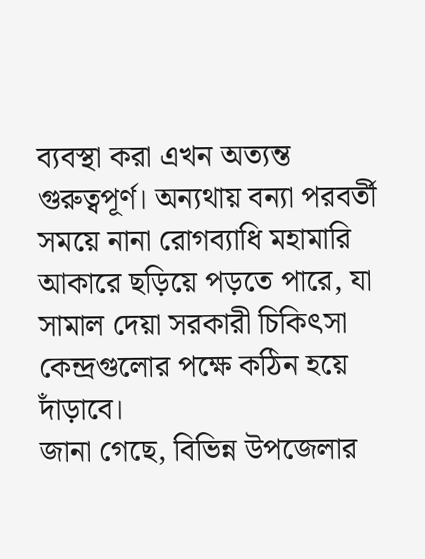ব্যবস্থা করা এখন অত্যন্ত গুরুত্বপূর্ণ। অন্যথায় বন্যা পরবর্তী সময়ে নানা রোগব্যাধি মহামারি আকারে ছড়িয়ে পড়তে পারে, যা সামাল দেয়া সরকারী চিকিৎসা কেন্দ্রগুলোর পক্ষে কঠিন হয়ে দাঁড়াবে।
জানা গেছে, বিভিন্ন উপজেলার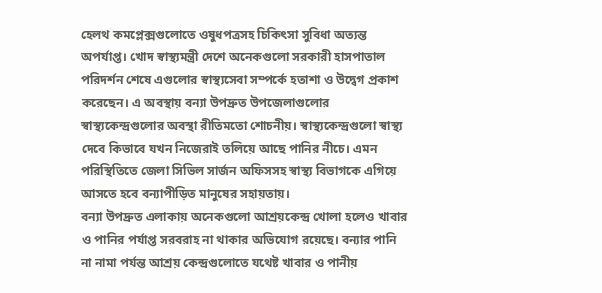হেলথ কমপ্লেক্সগুলোতে ওষুধপত্রসহ চিকিৎসা সুবিধা অত্যন্ত অপর্যাপ্ত। খোদ স্বাস্থ্যমন্ত্রী দেশে অনেকগুলো সরকারী হাসপাতাল পরিদর্শন শেষে এগুলোর স্বাস্থ্যসেবা সম্পর্কে হতাশা ও উদ্বেগ প্রকাশ করেছেন। এ অবস্থায় বন্যা উপদ্রুত উপজেলাগুলোর স্বাস্থ্যকেন্দ্রগুলোর অবস্থা রীতিমতো শোচনীয়। স্বাস্থ্যকেন্দ্রগুলো স্বাস্থ্য দেবে কিভাবে যখন নিজেরাই তলিয়ে আছে পানির নীচে। এমন পরিস্থিতিতে জেলা সিভিল সার্জন অফিসসহ স্বাস্থ্য বিভাগকে এগিয়ে আসতে হবে বন্যাপীড়িত মানুষের সহায়তায়।
বন্যা উপদ্রুত এলাকায় অনেকগুলো আশ্রয়কেন্দ্র খোলা হলেও খাবার ও পানির পর্যাপ্ত সরবরাহ না থাকার অভিযোগ রয়েছে। বন্যার পানি না নামা পর্যন্ত আশ্রয় কেন্দ্রগুলোতে যথেষ্ট খাবার ও পানীয়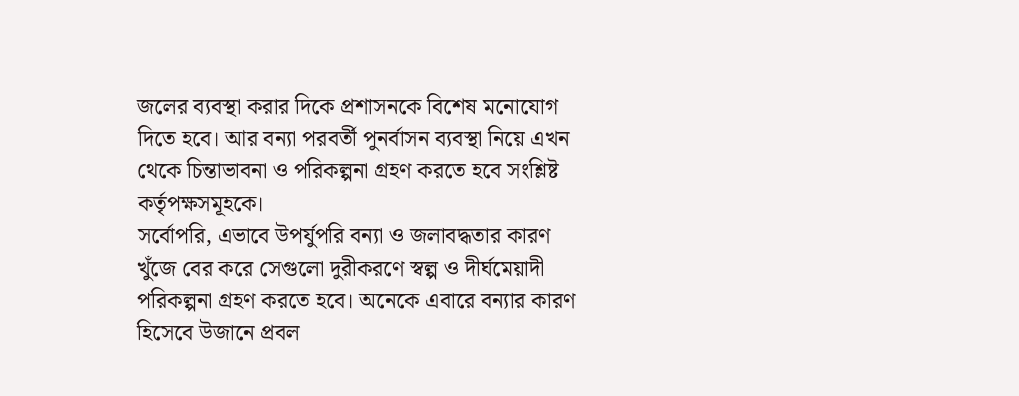জলের ব্যবস্থা করার দিকে প্রশাসনকে বিশেষ মনোযোগ দিতে হবে। আর বন্যা পরবর্তী পুনর্বাসন ব্যবস্থা নিয়ে এখন থেকে চিন্তাভাবনা ও পরিকল্পনা গ্রহণ করতে হবে সংশ্লিষ্ট কর্তৃপক্ষসমূহকে।
সর্বোপরি, এভাবে উপর্যুপরি বন্যা ও জলাবদ্ধতার কারণ খুঁজে বের করে সেগুলো দুরীকরণে স্বল্প ও দীর্ঘমেয়াদী পরিকল্পনা গ্রহণ করতে হবে। অনেকে এবারে বন্যার কারণ হিসেবে উজানে প্রবল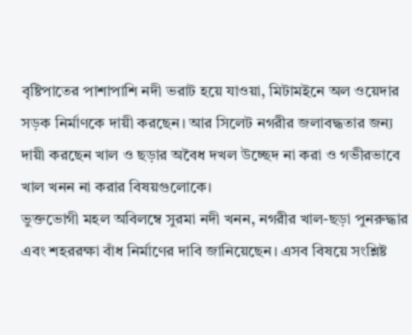বৃষ্টিপাতের পাশাপাশি নদী ভরাট হয়ে যাওয়া, মিটামইনে অল ওয়েদার সড়ক নির্মাণকে দায়ী করছেন। আর সিলেট নগরীর জলাবদ্ধতার জন্য দায়ী করছেন খাল ও ছড়ার অবৈধ দখল উচ্ছেদ না করা ও গভীরভাবে খাল খনন না করার বিষয়গুলোকে।
ভুক্তভোগী মহল অবিলম্বে সুরমা নদী খনন, নগরীর খাল-ছড়া পুনরুদ্ধার এবং শহররক্ষা বাঁধ নির্মাণের দাবি জানিয়েছেন। এসব বিষয়ে সংশ্লিষ্ট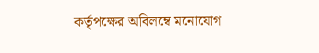কর্তৃপক্ষের অবিলম্বে মনোযোগ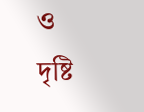ও দৃষ্টি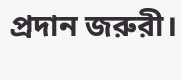প্রদান জরুরী।